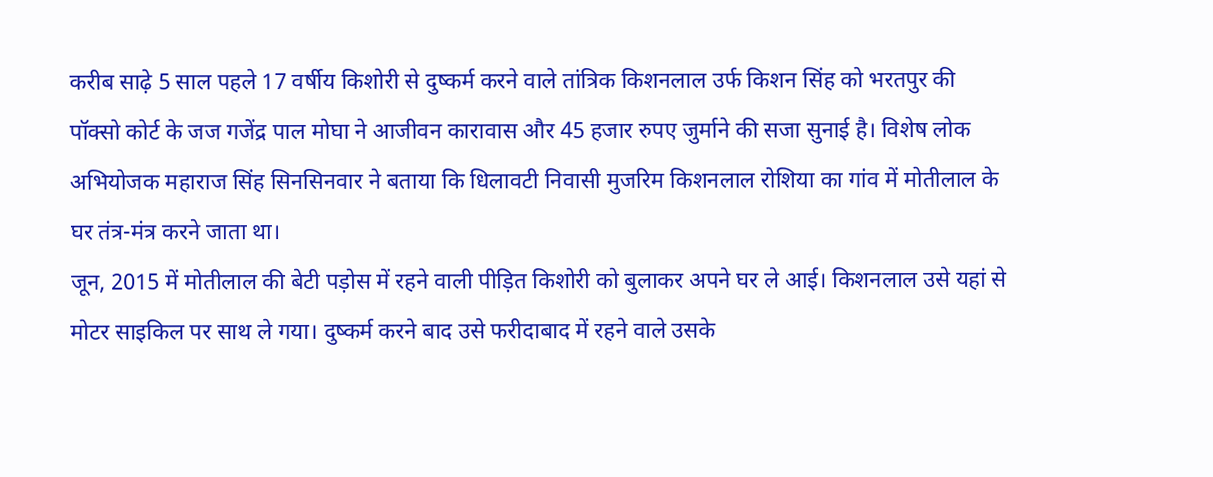करीब साढ़े 5 साल पहले 17 वर्षीय किशोरी से दुष्कर्म करने वाले तांत्रिक किशनलाल उर्फ किशन सिंह को भरतपुर की पॉक्सो कोर्ट के जज गजेंद्र पाल मोघा ने आजीवन कारावास और 45 हजार रुपए जुर्माने की सजा सुनाई है। विशेष लोक अभियोजक महाराज सिंह सिनसिनवार ने बताया कि धिलावटी निवासी मुजरिम किशनलाल रोशिया का गांव में मोतीलाल के घर तंत्र-मंत्र करने जाता था।
जून, 2015 में मोतीलाल की बेटी पड़ोस में रहने वाली पीड़ित किशोरी को बुलाकर अपने घर ले आई। किशनलाल उसे यहां से मोटर साइकिल पर साथ ले गया। दुष्कर्म करने बाद उसे फरीदाबाद में रहने वाले उसके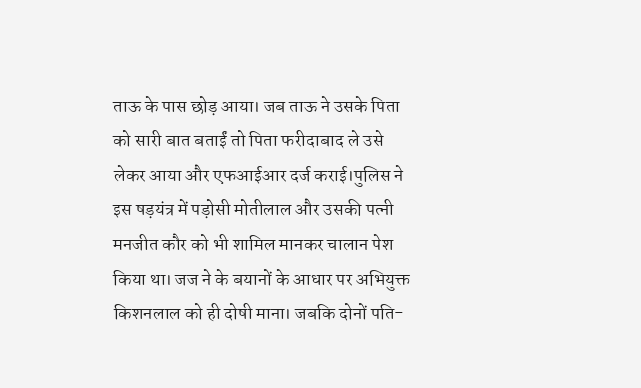ताऊ के पास छोड़ आया। जब ताऊ ने उसके पिता को सारी बात बताईं तो पिता फरीदाबाद ले उसे लेकर आया और एफआईआर दर्ज कराई।पुलिस ने इस षड़यंत्र में पड़ोसी मोतीलाल और उसकी पत्नी मनजीत कौर को भी शामिल मानकर चालान पेश किया था। जज ने के बयानों के आधार पर अभियुक्त किशनलाल को ही दोषी माना। जबकि दोनों पति-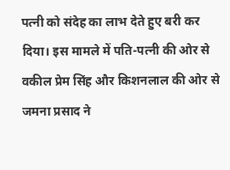पत्नी को संदेह का लाभ देते हुए बरी कर दिया। इस मामले में पति-पत्नी की ओर से वकील प्रेम सिंह और किशनलाल की ओर से जमना प्रसाद ने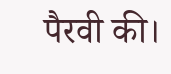पैरवी की।